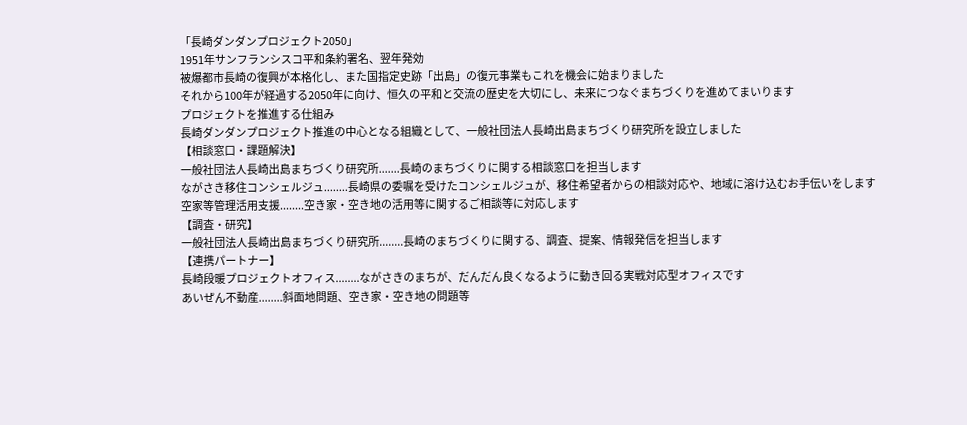「長崎ダンダンプロジェクト2050」
1951年サンフランシスコ平和条約署名、翌年発効
被爆都市長崎の復興が本格化し、また国指定史跡「出島」の復元事業もこれを機会に始まりました
それから100年が経過する2050年に向け、恒久の平和と交流の歴史を大切にし、未来につなぐまちづくりを進めてまいります
プロジェクトを推進する仕組み
長崎ダンダンプロジェクト推進の中心となる組織として、一般社団法人長崎出島まちづくり研究所を設立しました
【相談窓口・課題解決】
一般社団法人長崎出島まちづくり研究所.......長崎のまちづくりに関する相談窓口を担当します
ながさき移住コンシェルジュ........長崎県の委嘱を受けたコンシェルジュが、移住希望者からの相談対応や、地域に溶け込むお手伝いをします
空家等管理活用支援........空き家・空き地の活用等に関するご相談等に対応します
【調査・研究】
一般社団法人長崎出島まちづくり研究所........長崎のまちづくりに関する、調査、提案、情報発信を担当します
【連携パートナー】
長崎段暖プロジェクトオフィス........ながさきのまちが、だんだん良くなるように動き回る実戦対応型オフィスです
あいぜん不動産........斜面地問題、空き家・空き地の問題等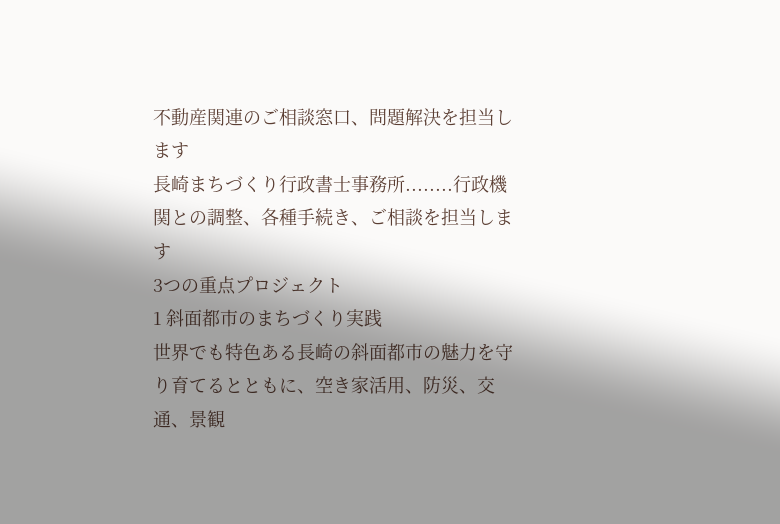不動産関連のご相談窓口、問題解決を担当します
長崎まちづくり行政書士事務所........行政機関との調整、各種手続き、ご相談を担当します
3つの重点プロジェクト
1 斜面都市のまちづくり実践
世界でも特色ある長崎の斜面都市の魅力を守り育てるとともに、空き家活用、防災、交通、景観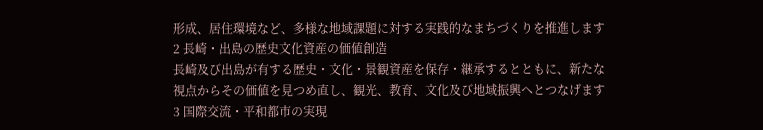形成、居住環境など、多様な地域課題に対する実践的なまちづくりを推進します
2 長崎・出島の歴史文化資産の価値創造
長崎及び出島が有する歴史・文化・景観資産を保存・継承するとともに、新たな視点からその価値を見つめ直し、観光、教育、文化及び地域振興へとつなげます
3 国際交流・平和都市の実現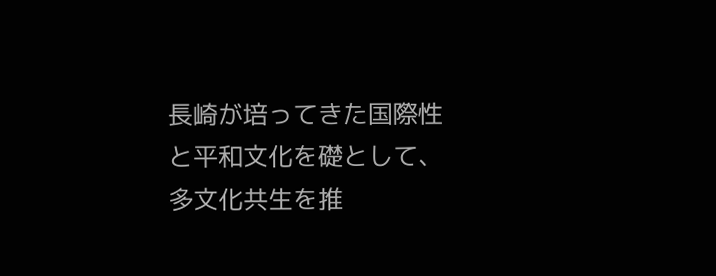長崎が培ってきた国際性と平和文化を礎として、多文化共生を推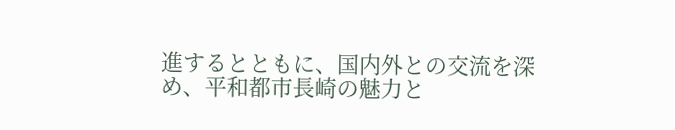進するとともに、国内外との交流を深め、平和都市長崎の魅力と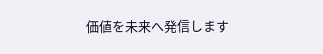価値を未来へ発信します